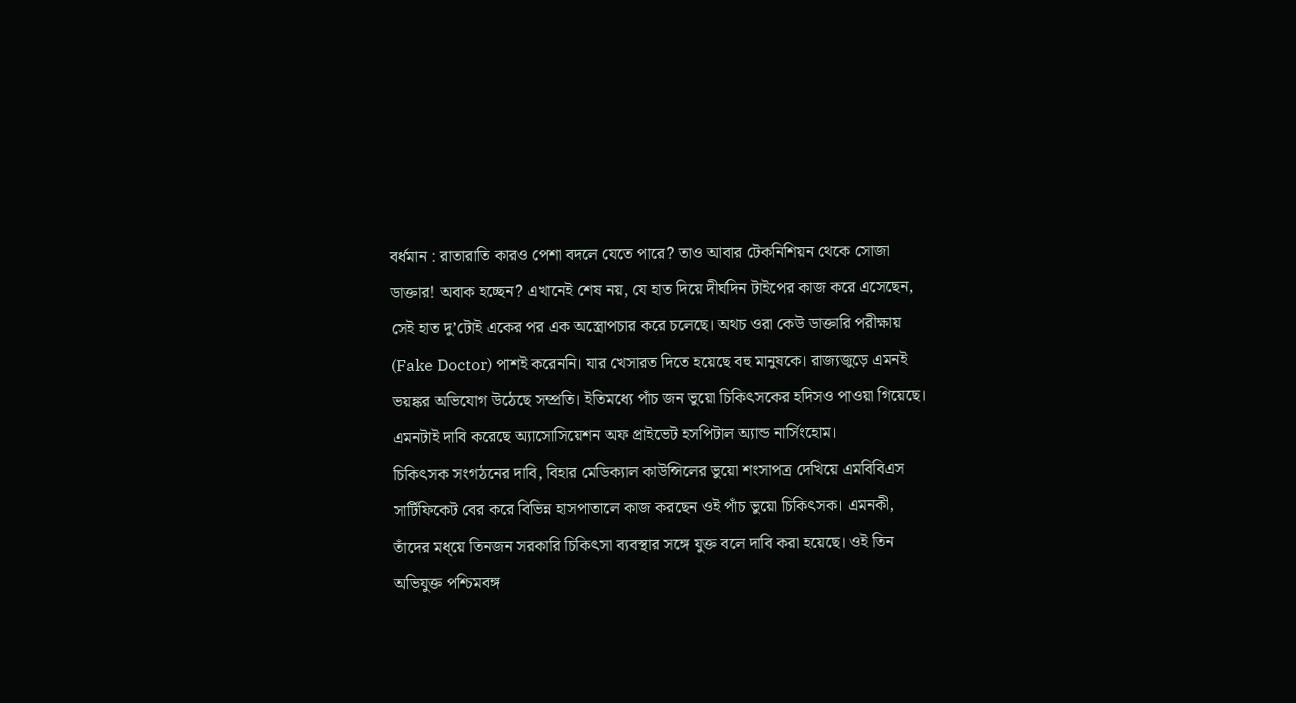বর্ধমান : রাতারাতি কারও পেশা বদলে যেতে পারে? তাও আবার টেকনিশিয়ন থেকে সোজা ডাক্তার! অবাক হচ্ছেন? এখানেই শেষ নয়, যে হাত দিয়ে দীর্ঘদিন টাইপের কাজ করে এসেছেন, সেই হাত দু’টোই একের পর এক অস্ত্রোপচার করে চলেছে। অথচ ওরা কেউ ডাক্তারি পরীক্ষায় (Fake Doctor) পাশই করেননি। যার খেসারত দিতে হয়েছে বহু মানুষকে। রাজ্যজুড়ে এমনই ভয়ঙ্কর অভিযোগ উঠেছে সম্প্রতি। ইতিমধ্যে পাঁচ জন ভুয়ো চিকিৎসকের হদিসও পাওয়া গিয়েছে। এমনটাই দাবি করেছে অ্যাসোসিয়েশন অফ প্রাইভেট হসপিটাল অ্যান্ড নার্সিংহোম।
চিকিৎসক সংগঠনের দাবি, বিহার মেডিক্যাল কাউন্সিলের ভুয়ো শংসাপত্র দেখিয়ে এমবিবিএস সার্টিফিকেট বের করে বিভিন্ন হাসপাতালে কাজ করছেন ওই পাঁচ ভুয়ো চিকিৎসক। এমনকী, তাঁদের মধ্য়ে তিনজন সরকারি চিকিৎসা ব্যবস্থার সঙ্গে যুক্ত বলে দাবি করা হয়েছে। ওই তিন অভিযুক্ত পশ্চিমবঙ্গ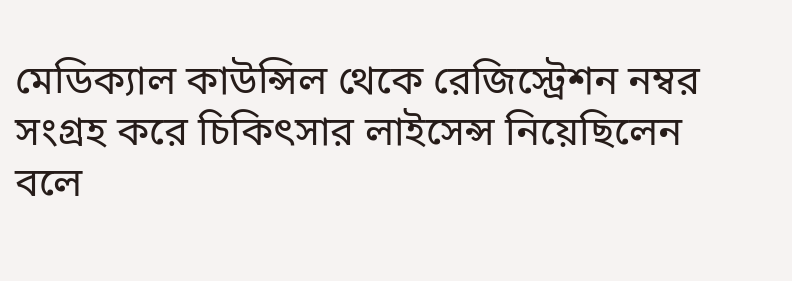মেডিক্যাল কাউন্সিল থেকে রেজিস্ট্রেশন নম্বর সংগ্রহ করে চিকিৎসার লাইসেন্স নিয়েছিলেন বলে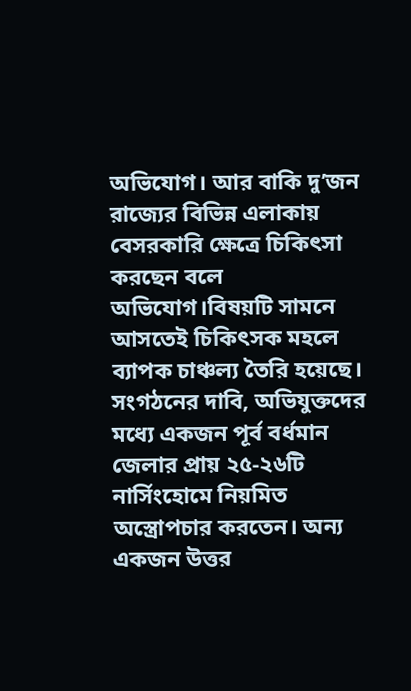অভিযোগ। আর বাকি দু’জন রাজ্যের বিভিন্ন এলাকায় বেসরকারি ক্ষেত্রে চিকিৎসা করছেন বলে অভিযোগ।বিষয়টি সামনে আসতেই চিকিৎসক মহলে ব্যাপক চাঞ্চল্য তৈরি হয়েছে।
সংগঠনের দাবি, অভিযুক্তদের মধ্যে একজন পূর্ব বর্ধমান জেলার প্রায় ২৫-২৬টি নার্সিংহোমে নিয়মিত অস্ত্রোপচার করতেন। অন্য একজন উত্তর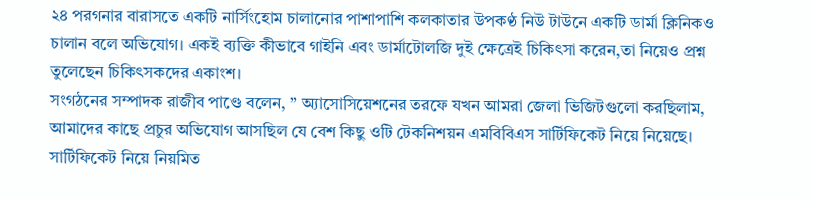২৪ পরগনার বারাসতে একটি নার্সিংহোম চালানোর পাশাপাশি কলকাতার উপকণ্ঠ নিউ টাউনে একটি ডার্মা ক্লিনিকও চালান বলে অভিযোগ। একই ব্যক্তি কীভাবে গাইনি এবং ডার্মাটোলজি দুই ক্ষেত্রেই চিকিৎসা করেন,তা নিয়েও প্রশ্ন তুলেছেন চিকিৎসকদের একাংশ।
সংগঠনের সম্পাদক রাজীব পাণ্ডে বলেন, ” অ্যাসোসিয়েশনের তরফে যখন আমরা জেলা ভিজিটগুলো করছিলাম, আমাদের কাছে প্রচুর অভিযোগ আসছিল যে বেশ কিছু ওটি টেকনিশয়ন এমবিবিএস সার্টিফিকেট নিয়ে নিয়েছে। সার্টিফিকেট নিয়ে নিয়মিত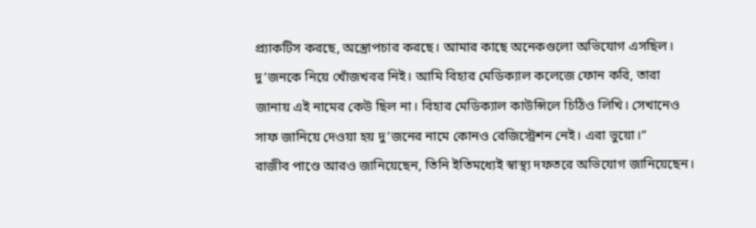প্র্যাকটিস করছে, অস্ত্রোপচার করছে। আমার কাছে অনেকগুলো অভিযোগ এসছিল। দু’জনকে নিয়ে খোঁজখবর নিই। আমি বিহার মেডিক্যাল কলেজে ফোন করি, তারা জানায় এই নামের কেউ ছিল না। বিহার মেডিক্যাল কাউন্সিলে চিঠিও লিখি। সেখানেও সাফ জানিয়ে দেওয়া হয় দু’জনের নামে কোনও রেজিস্ট্রেশন নেই। এরা ভুয়ো।”
রাজীব পাণ্ডে আরও জানিয়েছেন, তিনি ইতিমধ্যেই স্বাস্থ্য দফতরে অভিযোগ জানিয়েছেন।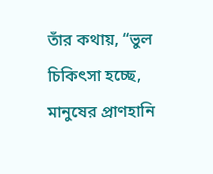তাঁর কথায়, “ভুল চিকিৎসা হচ্ছে, মানুষের প্রাণহানি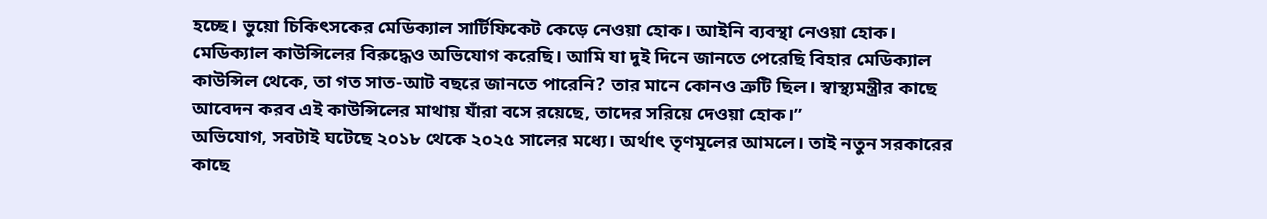হচ্ছে। ভুয়ো চিকিৎসকের মেডিক্যাল সার্টিফিকেট কেড়ে নেওয়া হোক। আইনি ব্যবস্থা নেওয়া হোক। মেডিক্যাল কাউন্সিলের বিরুদ্ধেও অভিযোগ করেছি। আমি যা দুই দিনে জানতে পেরেছি বিহার মেডিক্যাল কাউন্সিল থেকে, তা গত সাত-আট বছরে জানতে পারেনি? তার মানে কোনও ত্রুটি ছিল। স্বাস্থ্যমন্ত্রীর কাছে আবেদন করব এই কাউন্সিলের মাথায় যাঁরা বসে রয়েছে, তাদের সরিয়ে দেওয়া হোক।”
অভিযোগ, সবটাই ঘটেছে ২০১৮ থেকে ২০২৫ সালের মধ্যে। অর্থাৎ তৃণমূলের আমলে। তাই নতুন সরকারের কাছে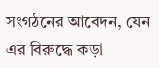সংগঠনের আবেদন, যেন এর বিরুদ্ধে কড়া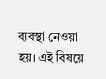ব্যবস্থা নেওয়া হয়। এই বিষয়ে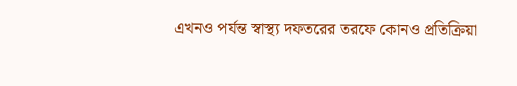এখনও পর্যন্ত স্বাস্থ্য দফতরের তরফে কোনও প্রতিক্রিয়া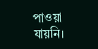পাওয়া যায়নি।